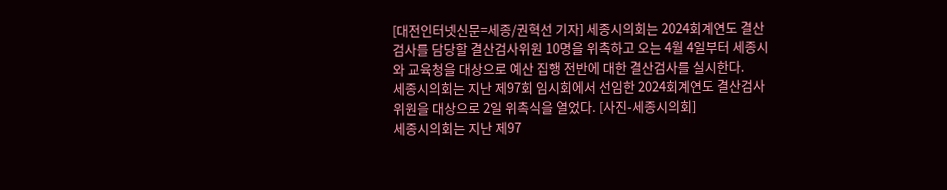[대전인터넷신문=세종/권혁선 기자] 세종시의회는 2024회계연도 결산검사를 담당할 결산검사위원 10명을 위촉하고 오는 4월 4일부터 세종시와 교육청을 대상으로 예산 집행 전반에 대한 결산검사를 실시한다.
세종시의회는 지난 제97회 임시회에서 선임한 2024회계연도 결산검사위원을 대상으로 2일 위촉식을 열었다. [사진-세종시의회]
세종시의회는 지난 제97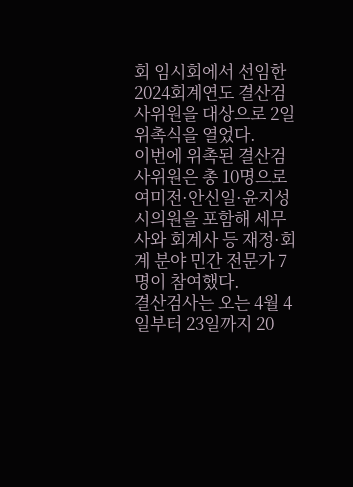회 임시회에서 선임한 2024회계연도 결산검사위원을 대상으로 2일 위촉식을 열었다.
이번에 위촉된 결산검사위원은 총 10명으로 여미전·안신일·윤지성 시의원을 포함해 세무사와 회계사 등 재정·회계 분야 민간 전문가 7명이 참여했다.
결산검사는 오는 4월 4일부터 23일까지 20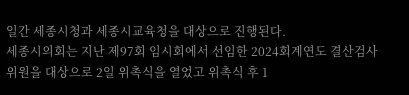일간 세종시청과 세종시교육청을 대상으로 진행된다.
세종시의회는 지난 제97회 임시회에서 선임한 2024회계연도 결산검사위원을 대상으로 2일 위촉식을 열었고 위촉식 후 1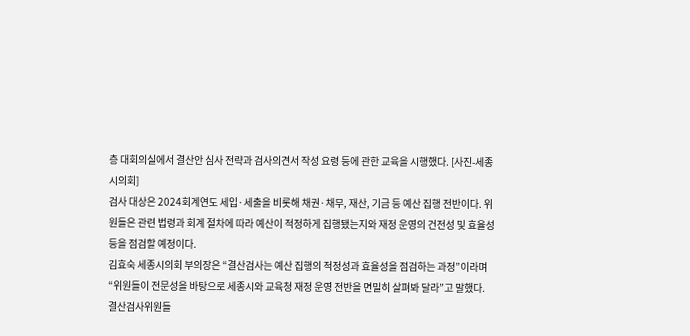층 대회의실에서 결산안 심사 전략과 검사의견서 작성 요령 등에 관한 교육을 시행했다. [사진-세종시의회]
검사 대상은 2024회계연도 세입·세출을 비롯해 채권·채무, 재산, 기금 등 예산 집행 전반이다. 위원들은 관련 법령과 회계 절차에 따라 예산이 적정하게 집행됐는지와 재정 운영의 건전성 및 효율성 등을 점검할 예정이다.
김효숙 세종시의회 부의장은 “결산검사는 예산 집행의 적정성과 효율성을 점검하는 과정”이라며 “위원들이 전문성을 바탕으로 세종시와 교육청 재정 운영 전반을 면밀히 살펴봐 달라”고 말했다.
결산검사위원들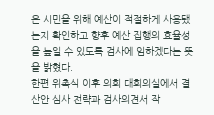은 시민을 위해 예산이 적절하게 사용됐는지 확인하고 향후 예산 집행의 효율성을 높일 수 있도록 검사에 임하겠다는 뜻을 밝혔다.
한편 위촉식 이후 의회 대회의실에서 결산안 심사 전략과 검사의견서 작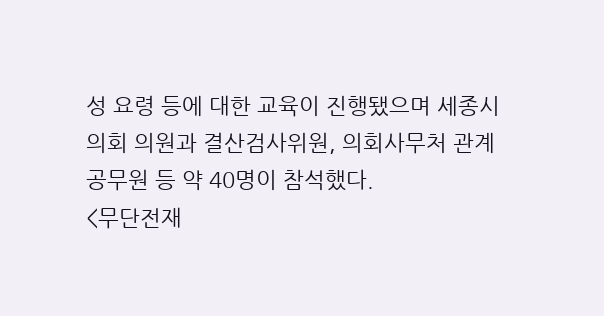성 요령 등에 대한 교육이 진행됐으며 세종시의회 의원과 결산검사위원, 의회사무처 관계 공무원 등 약 40명이 참석했다.
<무단전재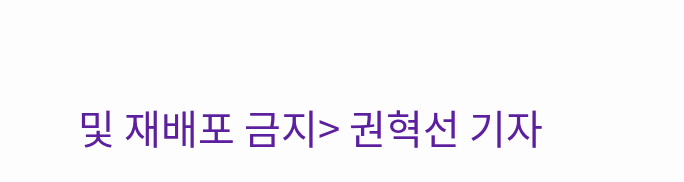및 재배포 금지> 권혁선 기자